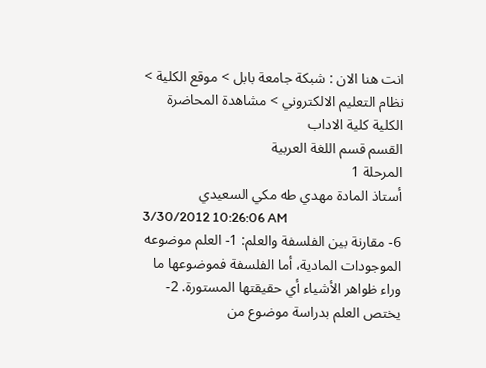انت هنا الان : شبكة جامعة بابل > موقع الكلية > نظام التعليم الالكتروني > مشاهدة المحاضرة
الكلية كلية الاداب
القسم قسم اللغة العربية
المرحلة 1
أستاذ المادة مهدي طه مكي السعيدي
3/30/2012 10:26:06 AM
6- مقارنة بين الفلسفة والعلم: 1- العلم موضوعه الموجودات المادية، أما الفلسفة فموضوعها ما وراء ظواهر الأشياء أي حقيقتها المستورة. 2- يختص العلم بدراسة موضوع من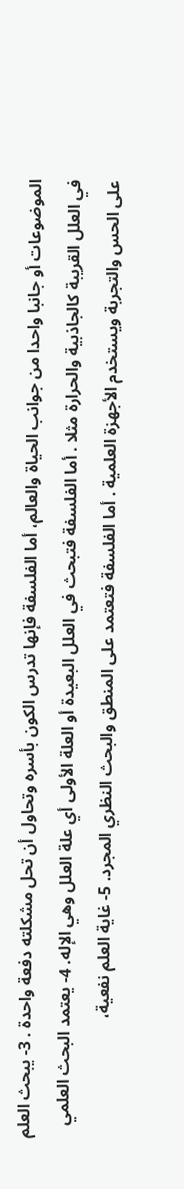الموضوعات أو جانبا واحدا من جوانب الحياة والعالم، أما الفلسفة فإنها تدرس الكون بأسره وتحاول أن تحل مشكلته دفعة واحدة . 3- يبحث العلم في العلل القريبة كالجاذبية والحرارة مثلا . أما الفلسفة فتبحث في العلل البعيدة أو العلة الأولى أي علة العلل وهي الإله. 4- يعتمد البحث العلمي على الحس والتجربة ويستخدم الأجهزة العلمية . أما الفلسفة فتعتمد على المنطق والبحث النظري المجرد. 5- غاية العلم نفعية،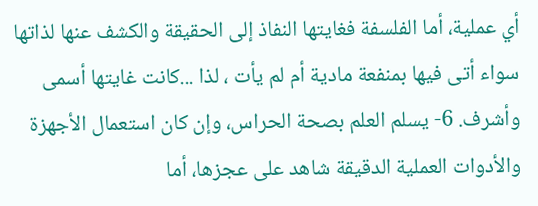أي عملية، أما الفلسفة فغايتها النفاذ إلى الحقيقة والكشف عنها لذاتها سواء أتى فيها بمنفعة مادية أم لم يأت ، لذا ...كانت غايتها أسمى وأشرف. 6- يسلم العلم بصحة الحراس، وإن كان استعمال الأجهزة والأدوات العملية الدقيقة شاهد على عجزها، أما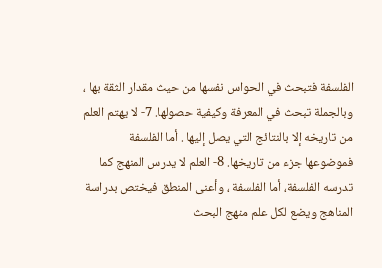الفلسفة فتبحث في الحواس نفسها من حيث مقدار الثقة بها ، وبالجملة تبحث في المعرفة وكيفية حصولها. 7- لا يهتم العلم من تاريخه إلا بالنتائج التي يصل إليها . أما الفلسفة فموضوعها جزء من تاريخها. 8- العلم لا يدرس المنهج كما تدرسه الفلسفة، أما الفلسفة ، وأعنى المنطق فيختص بدراسة المناهج ويضع لكل علم منهج البحث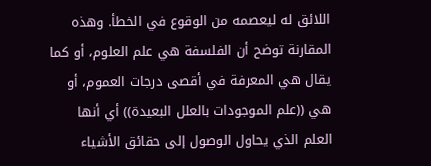اللائق له ليعصمه من الوقوع في الخطأ. وهذه المقارنة توضح أن الفلسفة هي علم العلوم، أو كما يقال هي المعرفة في أقصى درجات العموم، أو هي ((علم الموجودات بالعلل البعيدة)) أي أنها العلم الذي يحاول الوصول إلى حقائق الأشياء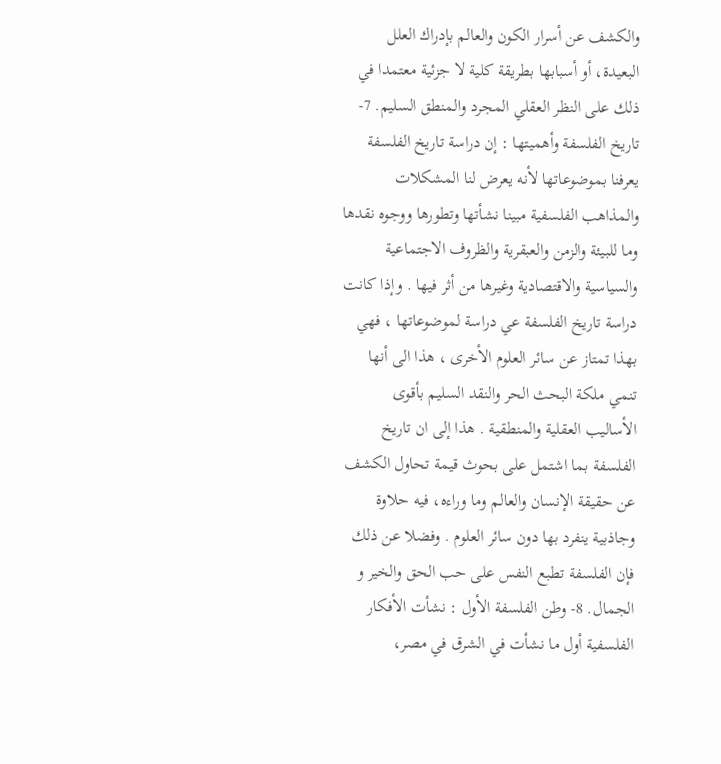والكشف عن أسرار الكون والعالم بإدراك العلل البعيدة، أو أسبابها بطريقة كلية لا جزئية معتمدا في ذلك على النظر العقلي المجرد والمنطق السليم. 7- تاريخ الفلسفة وأهميتها : إن دراسة تاريخ الفلسفة يعرفنا بموضوعاتها لأنه يعرض لنا المشكلات والمذاهب الفلسفية مبينا نشأتها وتطورها ووجوه نقدها وما للبيئة والزمن والعبقرية والظروف الاجتماعية والسياسية والاقتصادية وغيرها من أثر فيها . وإذا كانت دراسة تاريخ الفلسفة عي دراسة لموضوعاتها ، فهي بهذا تمتاز عن سائر العلوم الأخرى ، هذا الى أنها تنمي ملكة البحث الحر والنقد السليم بأقوى الأساليب العقلية والمنطقية . هذا إلى ان تاريخ الفلسفة بما اشتمل على بحوث قيمة تحاول الكشف عن حقيقة الإنسان والعالم وما وراءه، فيه حلاوة وجاذبية ينفرد بها دون سائر العلوم . وفضلا عن ذلك فإن الفلسفة تطبع النفس على حب الحق والخير و الجمال. 8- وطن الفلسفة الأول : نشأت الأفكار الفلسفية أول ما نشأت في الشرق في مصر،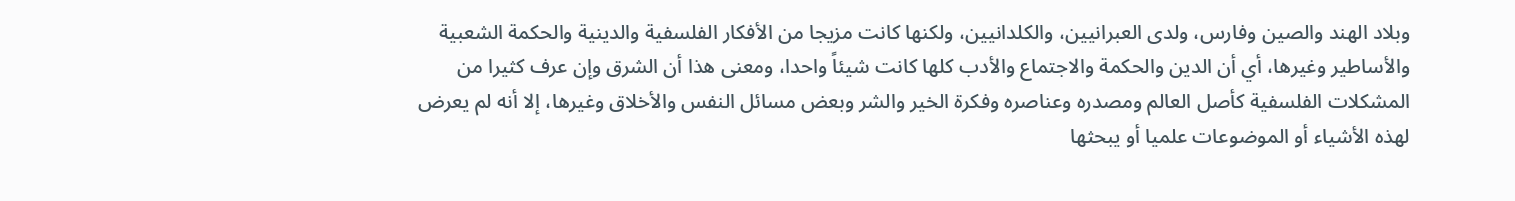وبلاد الهند والصين وفارس، ولدى العبرانيين، والكلدانيين، ولكنها كانت مزيجا من الأفكار الفلسفية والدينية والحكمة الشعبية والأساطير وغيرها، أي أن الدين والحكمة والاجتماع والأدب كلها كانت شيئاً واحدا، ومعنى هذا أن الشرق وإن عرف كثيرا من المشكلات الفلسفية كأصل العالم ومصدره وعناصره وفكرة الخير والشر وبعض مسائل النفس والأخلاق وغيرها، إلا أنه لم يعرض لهذه الأشياء أو الموضوعات علميا أو يبحثها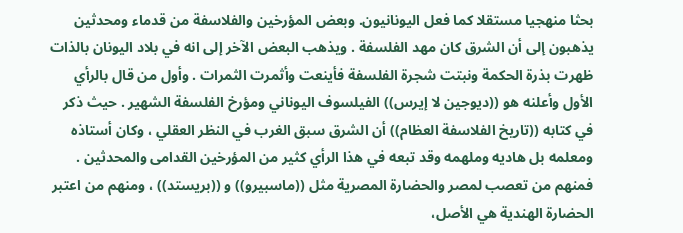بحثا منهجيا مستقلا كما فعل اليونانيون. وبعض المؤرخين والفلاسفة من قدماء ومحدثين يذهبون إلى أن الشرق كان مهد الفلسفة . ويذهب البعض الآخر إلى انه في بلاد اليونان بالذات ظهرت بذرة الحكمة ونبتت شجرة الفلسفة فأينعت وأثمرت الثمرات . وأول من قال بالرأي الأول وأعلنه هو ((ديوجين لا إيرس)) الفيلسوف اليوناني ومؤرخ الفلسفة الشهير . حيث ذكر في كتابه ((تاريخ الفلاسفة العظام)) أن الشرق سبق الغرب في النظر العقلي ، وكان أستاذه ومعلمه بل هاديه وملهمه وقد تبعه في هذا الرأي كثير من المؤرخين القدامى والمحدثين . فمنهم من تعصب لمصر والحضارة المصرية مثل ((ماسبيرو)) و ((بريستد)) ، ومنهم من اعتبر الحضارة الهندية هي الأصل،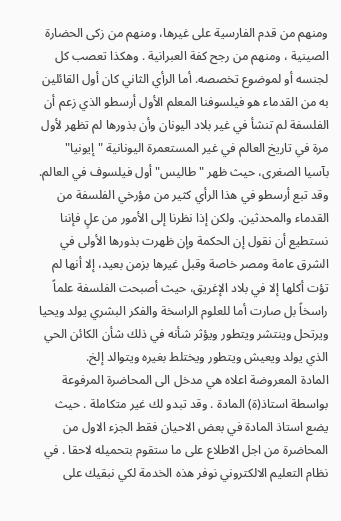ومنهم من قدم الفارسية على غيرها، ومنهم من زكى الحضارة الصينية ، ومنهم من رجح كفة العبرانية . وهكذا تعصب كل لجنسه أو لموضوع تخصصه. أما الرأي الثاني كان أول القائلين به من القدماء هو فيلسوفنا المعلم الأول أرسطو الذي زعم أن الفلسفة لم تنشأ في غير بلاد اليونان وأن بذورها لم تظهر لأول مرة في تاريخ العالم في غير المستعمرة اليونانية "إيونيا" بآسيا الصغرى، حيث ظهر " طاليس" أول فيلسوف في العالم. وقد تبع أرسطو في هذا الرأي كثير من مؤرخي الفلسفة من القدماء والمحدثين. ولكن إذا نظرنا إلى الأمور من علٍ فإننا نستطيع أن نقول إن الحكمة وإن ظهرت بذورها الأولى في الشرق عامة ومصر خاصة وقبل غيرها بزمن بعيد، إلا أنها لم تؤت أكلها إلا في بلاد الإغريق، حيث أصبحت الفلسفة علماً راسخاً بل صارت أما للعلوم الراسخة والفكر البشري يولد ويحيا ويرتحل وينتشر ويتطور ويؤثر شأنه في ذلك شأن الكائن الحي الذي يولد ويعيش ويتطور ويختلط بغيره ويتوالد إلخ.
المادة المعروضة اعلاه هي مدخل الى المحاضرة المرفوعة بواسطة استاذ(ة) المادة . وقد تبدو لك غير متكاملة . حيث يضع استاذ المادة في بعض الاحيان فقط الجزء الاول من المحاضرة من اجل الاطلاع على ما ستقوم بتحميله لاحقا . في نظام التعليم الالكتروني نوفر هذه الخدمة لكي نبقيك على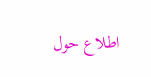اطلاع حول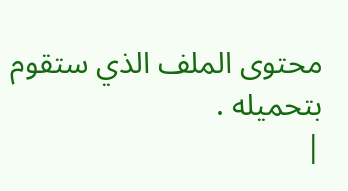محتوى الملف الذي ستقوم بتحميله .
|